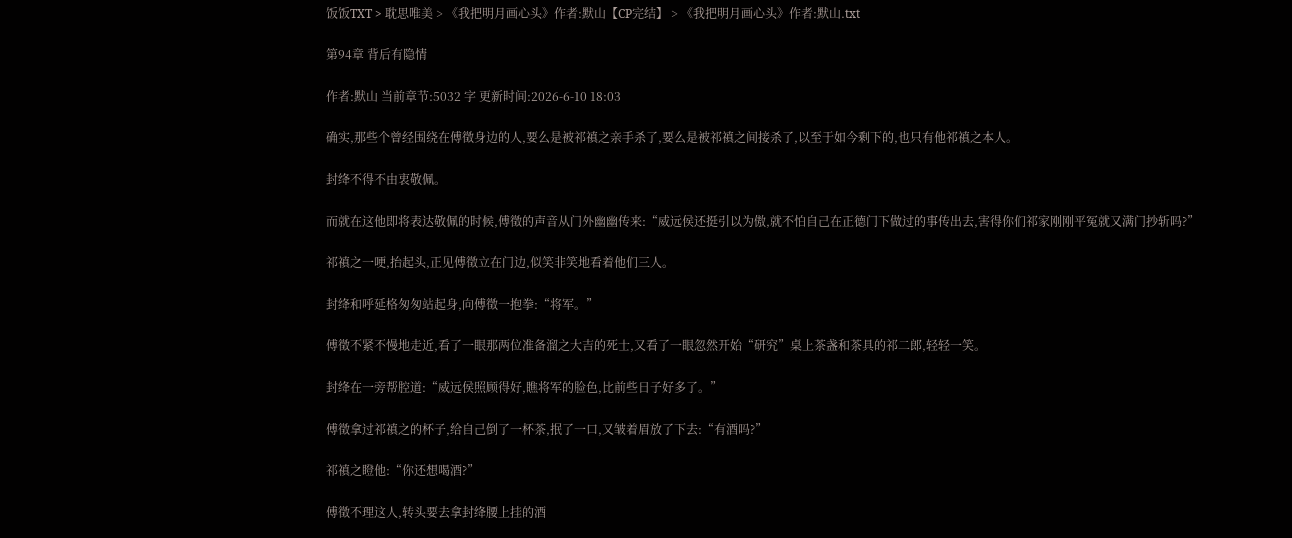饭饭TXT > 耽思唯美 > 《我把明月画心头》作者:默山【CP完结】 > 《我把明月画心头》作者:默山.txt

第94章 背后有隐情

作者:默山 当前章节:5032 字 更新时间:2026-6-10 18:03

确实,那些个曾经围绕在傅徵身边的人,要么是被祁禛之亲手杀了,要么是被祁禛之间接杀了,以至于如今剩下的,也只有他祁禛之本人。

封绛不得不由衷敬佩。

而就在这他即将表达敬佩的时候,傅徵的声音从门外幽幽传来:“威远侯还挺引以为傲,就不怕自己在正德门下做过的事传出去,害得你们祁家刚刚平冤就又满门抄斩吗?”

祁禛之一哽,抬起头,正见傅徵立在门边,似笑非笑地看着他们三人。

封绛和呼延格匆匆站起身,向傅徵一抱拳:“将军。”

傅徵不紧不慢地走近,看了一眼那两位准备溜之大吉的死士,又看了一眼忽然开始“研究”桌上茶盏和茶具的祁二郎,轻轻一笑。

封绛在一旁帮腔道:“威远侯照顾得好,瞧将军的脸色,比前些日子好多了。”

傅徵拿过祁禛之的杯子,给自己倒了一杯茶,抿了一口,又皱着眉放了下去:“有酒吗?”

祁禛之瞪他:“你还想喝酒?”

傅徵不理这人,转头要去拿封绛腰上挂的酒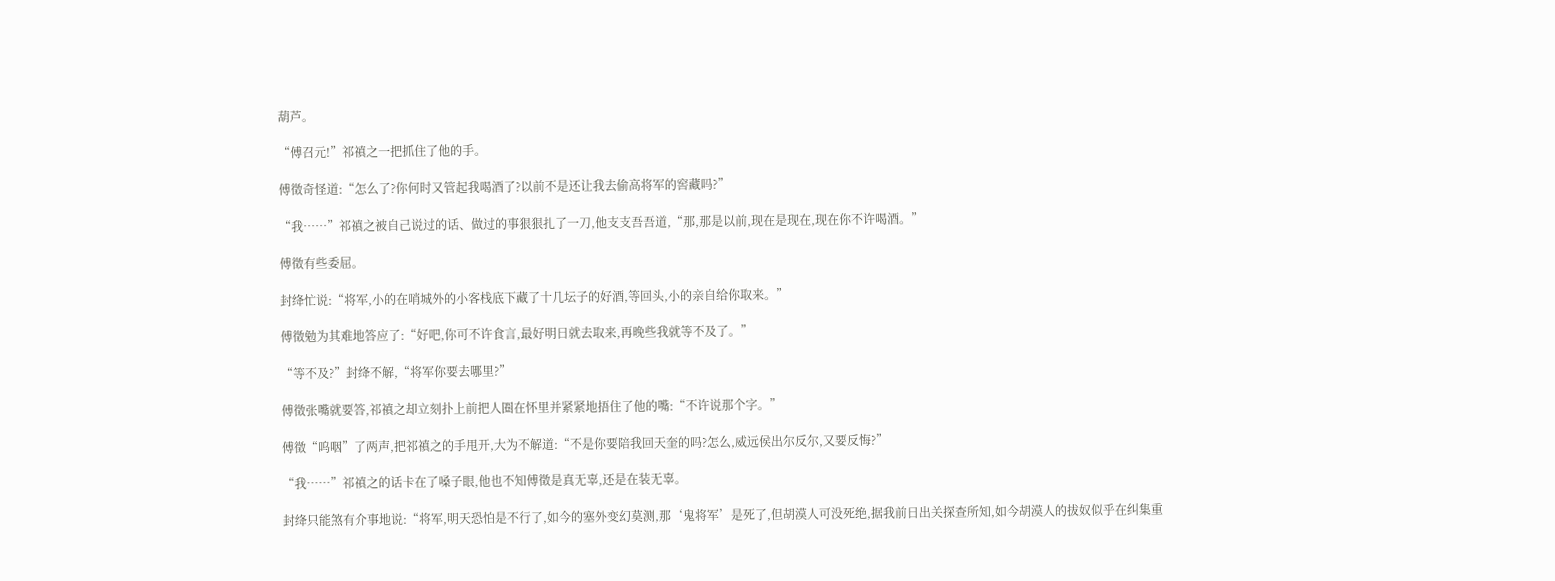葫芦。

“傅召元!”祁禛之一把抓住了他的手。

傅徵奇怪道:“怎么了?你何时又管起我喝酒了?以前不是还让我去偷高将军的窖藏吗?”

“我……”祁禛之被自己说过的话、做过的事狠狠扎了一刀,他支支吾吾道,“那,那是以前,现在是现在,现在你不许喝酒。”

傅徵有些委屈。

封绛忙说:“将军,小的在哨城外的小客栈底下藏了十几坛子的好酒,等回头,小的亲自给你取来。”

傅徵勉为其难地答应了:“好吧,你可不许食言,最好明日就去取来,再晚些我就等不及了。”

“等不及?”封绛不解,“将军你要去哪里?”

傅徵张嘴就要答,祁禛之却立刻扑上前把人圈在怀里并紧紧地捂住了他的嘴:“不许说那个字。”

傅徵“呜咽”了两声,把祁禛之的手甩开,大为不解道:“不是你要陪我回天奎的吗?怎么,威远侯出尔反尔,又要反悔?”

“我……”祁禛之的话卡在了嗓子眼,他也不知傅徵是真无辜,还是在装无辜。

封绛只能煞有介事地说:“将军,明天恐怕是不行了,如今的塞外变幻莫测,那‘鬼将军’是死了,但胡漠人可没死绝,据我前日出关探查所知,如今胡漠人的拔奴似乎在纠集重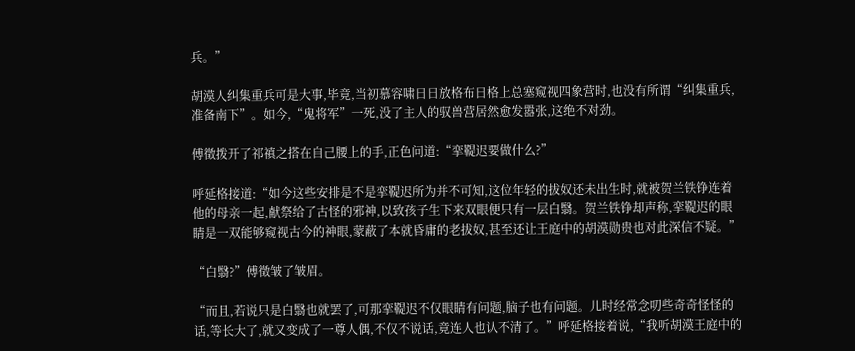兵。”

胡漠人纠集重兵可是大事,毕竟,当初慕容啸日日放格布日格上总塞窥视四象营时,也没有所谓“纠集重兵,准备南下”。如今,“鬼将军”一死,没了主人的驭兽营居然愈发嚣张,这绝不对劲。

傅徵拨开了祁禛之搭在自己腰上的手,正色问道:“挛鞮迟要做什么?”

呼延格接道:“如今这些安排是不是挛鞮迟所为并不可知,这位年轻的拔奴还未出生时,就被贺兰铁铮连着他的母亲一起,献祭给了古怪的邪神,以致孩子生下来双眼便只有一层白翳。贺兰铁铮却声称,挛鞮迟的眼睛是一双能够窥视古今的神眼,蒙蔽了本就昏庸的老拔奴,甚至还让王庭中的胡漠勋贵也对此深信不疑。”

“白翳?”傅徵皱了皱眉。

“而且,若说只是白翳也就罢了,可那挛鞮迟不仅眼睛有问题,脑子也有问题。儿时经常念叨些奇奇怪怪的话,等长大了,就又变成了一尊人偶,不仅不说话,竟连人也认不清了。”呼延格接着说,“我听胡漠王庭中的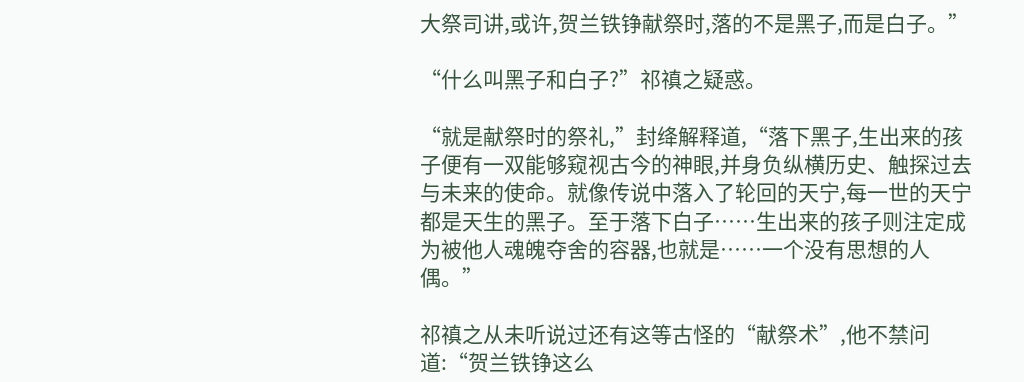大祭司讲,或许,贺兰铁铮献祭时,落的不是黑子,而是白子。”

“什么叫黑子和白子?”祁禛之疑惑。

“就是献祭时的祭礼,”封绛解释道,“落下黑子,生出来的孩子便有一双能够窥视古今的神眼,并身负纵横历史、触探过去与未来的使命。就像传说中落入了轮回的天宁,每一世的天宁都是天生的黑子。至于落下白子……生出来的孩子则注定成为被他人魂魄夺舍的容器,也就是……一个没有思想的人偶。”

祁禛之从未听说过还有这等古怪的“献祭术”,他不禁问道:“贺兰铁铮这么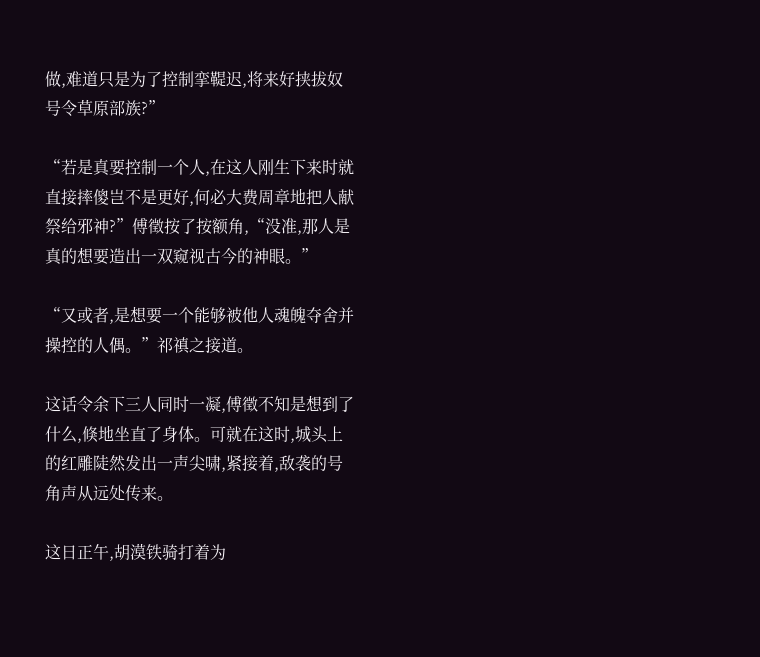做,难道只是为了控制挛鞮迟,将来好挟拔奴号令草原部族?”

“若是真要控制一个人,在这人刚生下来时就直接摔傻岂不是更好,何必大费周章地把人献祭给邪神?”傅徵按了按额角,“没准,那人是真的想要造出一双窥视古今的神眼。”

“又或者,是想要一个能够被他人魂魄夺舍并操控的人偶。”祁禛之接道。

这话令余下三人同时一凝,傅徵不知是想到了什么,倏地坐直了身体。可就在这时,城头上的红雕陡然发出一声尖啸,紧接着,敌袭的号角声从远处传来。

这日正午,胡漠铁骑打着为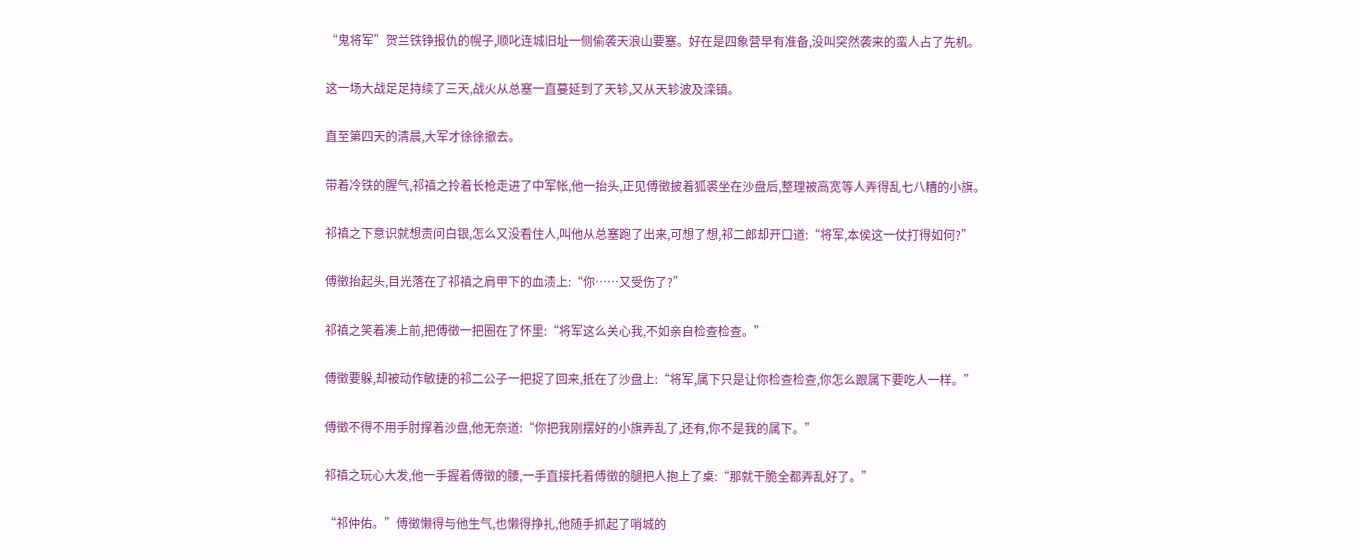“鬼将军”贺兰铁铮报仇的幌子,顺叱连城旧址一侧偷袭天浪山要塞。好在是四象营早有准备,没叫突然袭来的蛮人占了先机。

这一场大战足足持续了三天,战火从总塞一直蔓延到了天轸,又从天轸波及滦镇。

直至第四天的清晨,大军才徐徐撤去。

带着冷铁的腥气,祁禛之拎着长枪走进了中军帐,他一抬头,正见傅徵披着狐裘坐在沙盘后,整理被高宽等人弄得乱七八糟的小旗。

祁禛之下意识就想责问白银,怎么又没看住人,叫他从总塞跑了出来,可想了想,祁二郎却开口道:“将军,本侯这一仗打得如何?”

傅徵抬起头,目光落在了祁禛之肩甲下的血渍上:“你……又受伤了?”

祁禛之笑着凑上前,把傅徵一把圈在了怀里:“将军这么关心我,不如亲自检查检查。”

傅徵要躲,却被动作敏捷的祁二公子一把捉了回来,抵在了沙盘上:“将军,属下只是让你检查检查,你怎么跟属下要吃人一样。”

傅徵不得不用手肘撑着沙盘,他无奈道:“你把我刚摆好的小旗弄乱了,还有,你不是我的属下。”

祁禛之玩心大发,他一手握着傅徵的腰,一手直接托着傅徵的腿把人抱上了桌:“那就干脆全都弄乱好了。”

“祁仲佑。”傅徵懒得与他生气,也懒得挣扎,他随手抓起了哨城的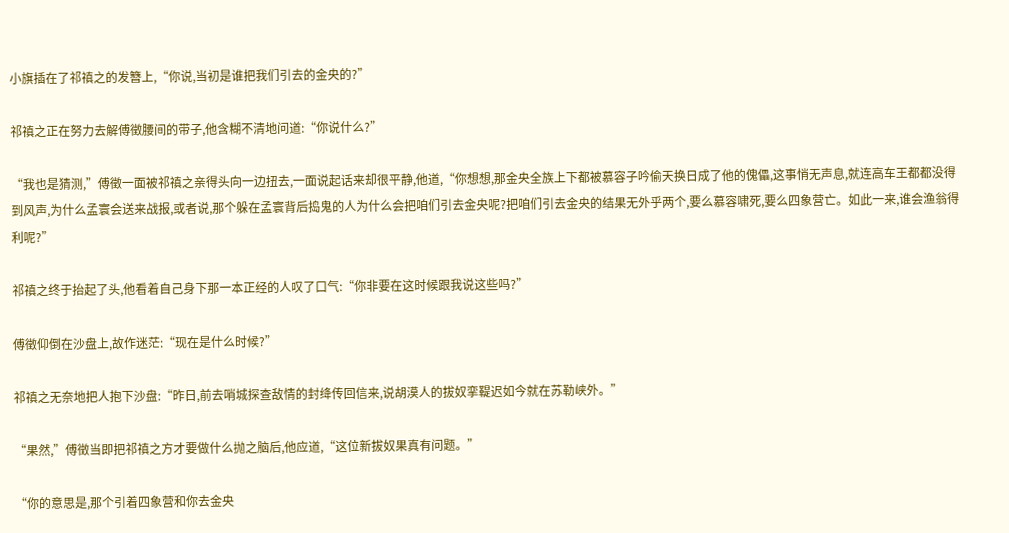小旗插在了祁禛之的发簪上,“你说,当初是谁把我们引去的金央的?”

祁禛之正在努力去解傅徵腰间的带子,他含糊不清地问道:“你说什么?”

“我也是猜测,”傅徵一面被祁禛之亲得头向一边扭去,一面说起话来却很平静,他道,“你想想,那金央全族上下都被慕容子吟偷天换日成了他的傀儡,这事悄无声息,就连高车王都都没得到风声,为什么孟寰会送来战报,或者说,那个躲在孟寰背后捣鬼的人为什么会把咱们引去金央呢?把咱们引去金央的结果无外乎两个,要么慕容啸死,要么四象营亡。如此一来,谁会渔翁得利呢?”

祁禛之终于抬起了头,他看着自己身下那一本正经的人叹了口气:“你非要在这时候跟我说这些吗?”

傅徵仰倒在沙盘上,故作迷茫:“现在是什么时候?”

祁禛之无奈地把人抱下沙盘:“昨日,前去哨城探查敌情的封绛传回信来,说胡漠人的拔奴挛鞮迟如今就在苏勒峡外。”

“果然,”傅徵当即把祁禛之方才要做什么抛之脑后,他应道,“这位新拔奴果真有问题。”

“你的意思是,那个引着四象营和你去金央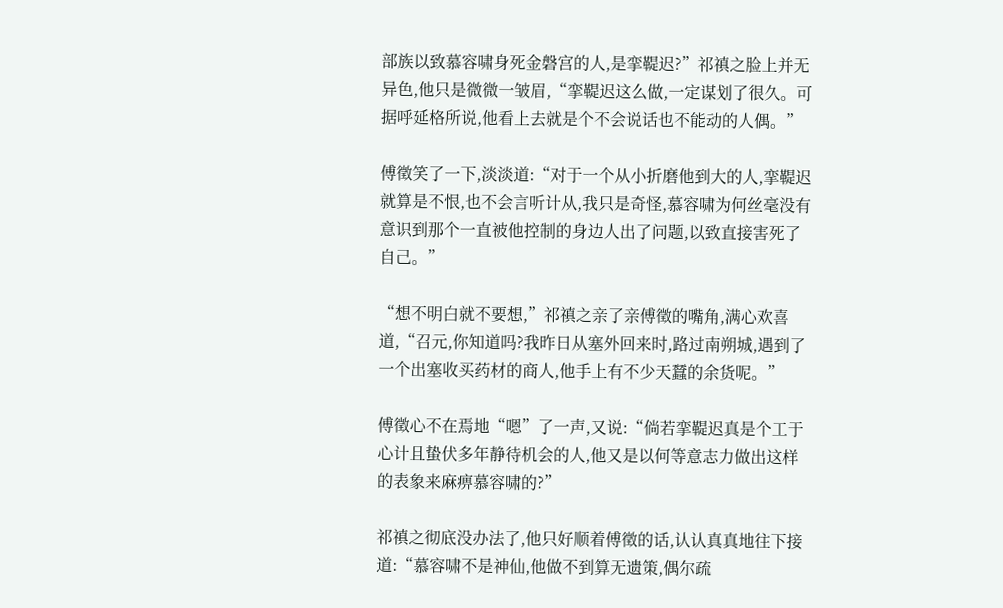部族以致慕容啸身死金磐宫的人,是挛鞮迟?”祁禛之脸上并无异色,他只是微微一皱眉,“挛鞮迟这么做,一定谋划了很久。可据呼延格所说,他看上去就是个不会说话也不能动的人偶。”

傅徵笑了一下,淡淡道:“对于一个从小折磨他到大的人,挛鞮迟就算是不恨,也不会言听计从,我只是奇怪,慕容啸为何丝毫没有意识到那个一直被他控制的身边人出了问题,以致直接害死了自己。”

“想不明白就不要想,”祁禛之亲了亲傅徵的嘴角,满心欢喜道,“召元,你知道吗?我昨日从塞外回来时,路过南朔城,遇到了一个出塞收买药材的商人,他手上有不少天蠺的余货呢。”

傅徵心不在焉地“嗯”了一声,又说:“倘若挛鞮迟真是个工于心计且蛰伏多年静待机会的人,他又是以何等意志力做出这样的表象来麻痹慕容啸的?”

祁禛之彻底没办法了,他只好顺着傅徵的话,认认真真地往下接道:“慕容啸不是神仙,他做不到算无遗策,偶尔疏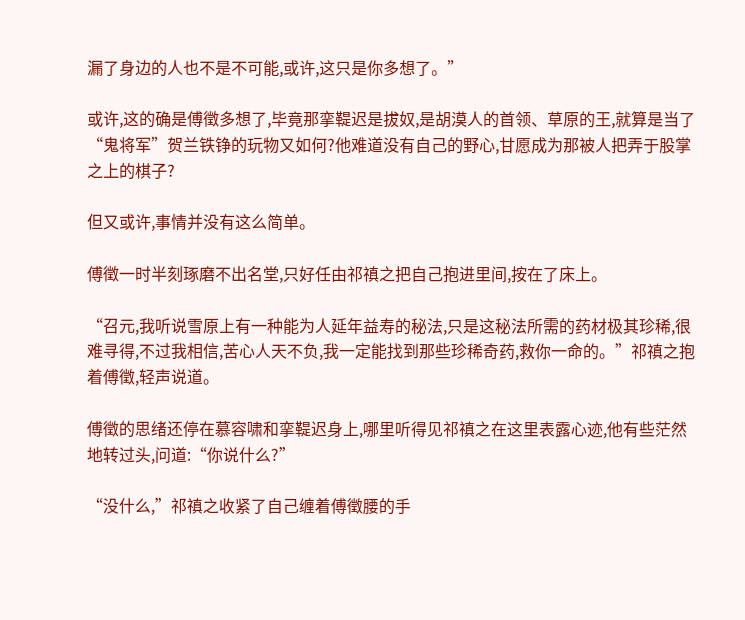漏了身边的人也不是不可能,或许,这只是你多想了。”

或许,这的确是傅徵多想了,毕竟那挛鞮迟是拔奴,是胡漠人的首领、草原的王,就算是当了“鬼将军”贺兰铁铮的玩物又如何?他难道没有自己的野心,甘愿成为那被人把弄于股掌之上的棋子?

但又或许,事情并没有这么简单。

傅徵一时半刻琢磨不出名堂,只好任由祁禛之把自己抱进里间,按在了床上。

“召元,我听说雪原上有一种能为人延年益寿的秘法,只是这秘法所需的药材极其珍稀,很难寻得,不过我相信,苦心人天不负,我一定能找到那些珍稀奇药,救你一命的。”祁禛之抱着傅徵,轻声说道。

傅徵的思绪还停在慕容啸和挛鞮迟身上,哪里听得见祁禛之在这里表露心迹,他有些茫然地转过头,问道:“你说什么?”

“没什么,”祁禛之收紧了自己缠着傅徵腰的手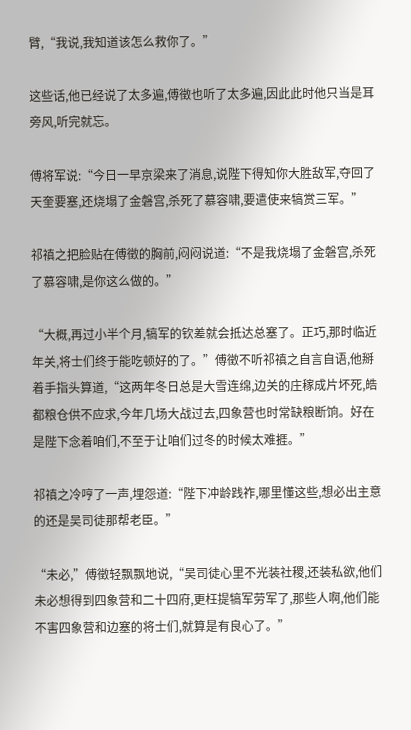臂,“我说,我知道该怎么救你了。”

这些话,他已经说了太多遍,傅徵也听了太多遍,因此此时他只当是耳旁风,听完就忘。

傅将军说:“今日一早京梁来了消息,说陛下得知你大胜敌军,夺回了天奎要塞,还烧塌了金磐宫,杀死了慕容啸,要遣使来犒赏三军。”

祁禛之把脸贴在傅徵的胸前,闷闷说道:“不是我烧塌了金磐宫,杀死了慕容啸,是你这么做的。”

“大概,再过小半个月,犒军的钦差就会抵达总塞了。正巧,那时临近年关,将士们终于能吃顿好的了。”傅徵不听祁禛之自言自语,他掰着手指头算道,“这两年冬日总是大雪连绵,边关的庄稼成片坏死,皓都粮仓供不应求,今年几场大战过去,四象营也时常缺粮断饷。好在是陛下念着咱们,不至于让咱们过冬的时候太难捱。”

祁禛之冷哼了一声,埋怨道:“陛下冲龄践祚,哪里懂这些,想必出主意的还是吴司徒那帮老臣。”

“未必,”傅徵轻飘飘地说,“吴司徒心里不光装社稷,还装私欲,他们未必想得到四象营和二十四府,更枉提犒军劳军了,那些人啊,他们能不害四象营和边塞的将士们,就算是有良心了。”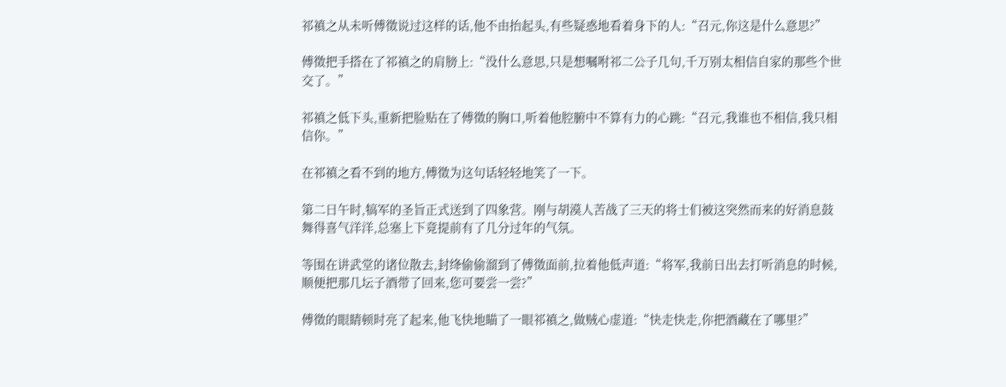祁禛之从未听傅徵说过这样的话,他不由抬起头,有些疑惑地看着身下的人:“召元,你这是什么意思?”

傅徵把手搭在了祁禛之的肩膀上:“没什么意思,只是想嘱咐祁二公子几句,千万别太相信自家的那些个世交了。”

祁禛之低下头,重新把脸贴在了傅徵的胸口,听着他腔腑中不算有力的心跳:“召元,我谁也不相信,我只相信你。”

在祁禛之看不到的地方,傅徵为这句话轻轻地笑了一下。

第二日午时,犒军的圣旨正式送到了四象营。刚与胡漠人苦战了三天的将士们被这突然而来的好消息鼓舞得喜气洋洋,总塞上下竟提前有了几分过年的气氛。

等围在讲武堂的诸位散去,封绛偷偷溜到了傅徵面前,拉着他低声道:“将军,我前日出去打听消息的时候,顺便把那几坛子酒带了回来,您可要尝一尝?”

傅徵的眼睛顿时亮了起来,他飞快地瞄了一眼祁禛之,做贼心虚道:“快走快走,你把酒藏在了哪里?”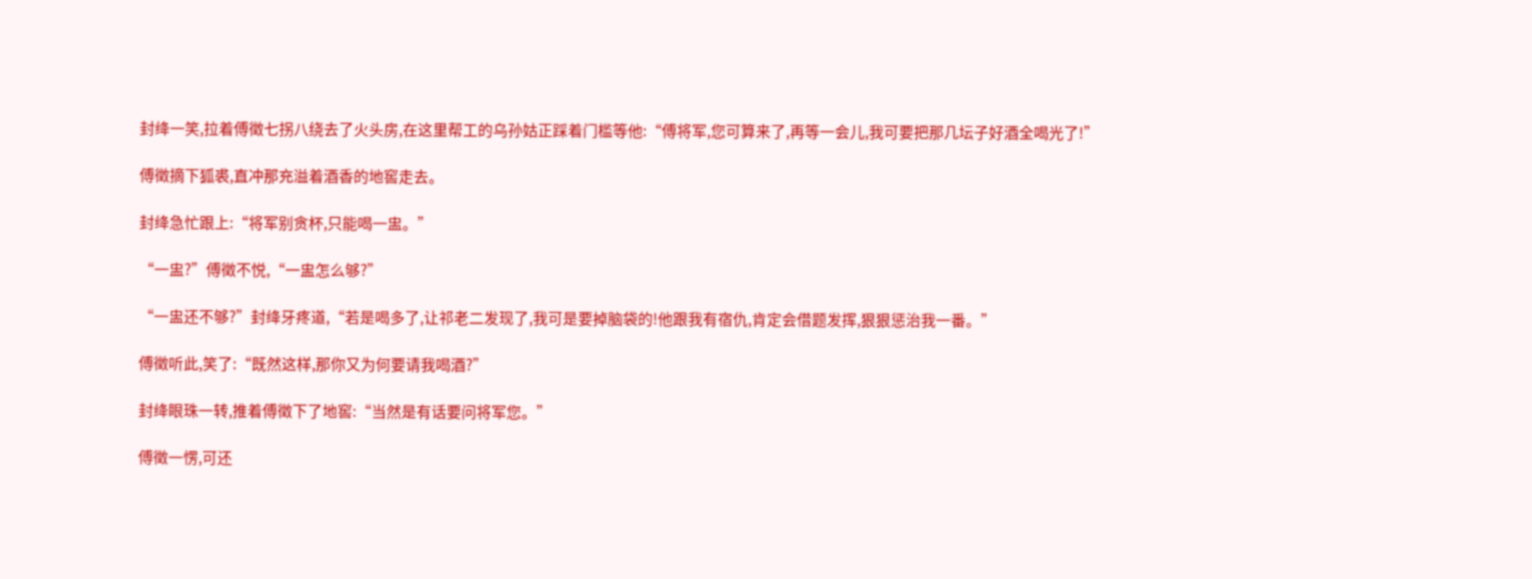封绛一笑,拉着傅徵七拐八绕去了火头房,在这里帮工的乌孙姑正踩着门槛等他:“傅将军,您可算来了,再等一会儿,我可要把那几坛子好酒全喝光了!”

傅徵摘下狐裘,直冲那充溢着酒香的地窖走去。

封绛急忙跟上:“将军别贪杯,只能喝一盅。”

“一盅?”傅徵不悦,“一盅怎么够?”

“一盅还不够?”封绛牙疼道,“若是喝多了,让祁老二发现了,我可是要掉脑袋的!他跟我有宿仇,肯定会借题发挥,狠狠惩治我一番。”

傅徵听此,笑了:“既然这样,那你又为何要请我喝酒?”

封绛眼珠一转,推着傅徵下了地窖:“当然是有话要问将军您。”

傅徵一愣,可还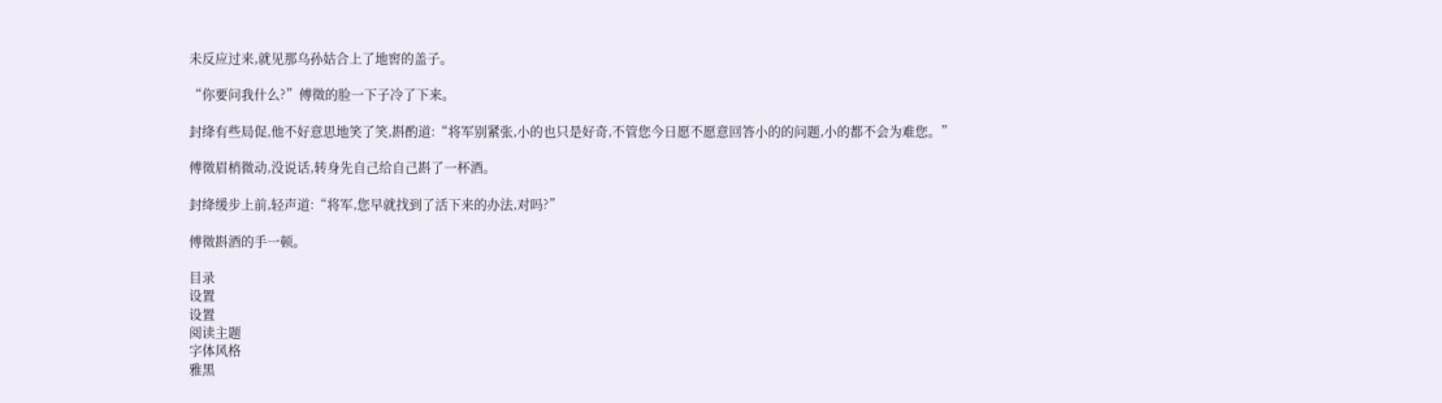未反应过来,就见那乌孙姑合上了地窖的盖子。

“你要问我什么?”傅徵的脸一下子冷了下来。

封绛有些局促,他不好意思地笑了笑,斟酌道:“将军别紧张,小的也只是好奇,不管您今日愿不愿意回答小的的问题,小的都不会为难您。”

傅徵眉梢微动,没说话,转身先自己给自己斟了一杯酒。

封绛缓步上前,轻声道:“将军,您早就找到了活下来的办法,对吗?”

傅徵斟酒的手一顿。

目录
设置
设置
阅读主题
字体风格
雅黑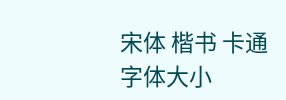宋体 楷书 卡通
字体大小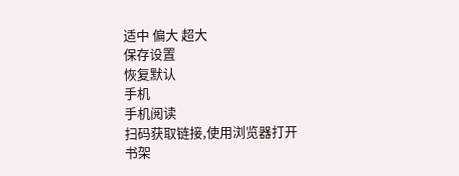适中 偏大 超大
保存设置
恢复默认
手机
手机阅读
扫码获取链接,使用浏览器打开
书架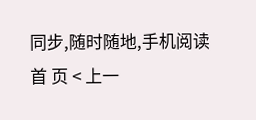同步,随时随地,手机阅读
首 页 < 上一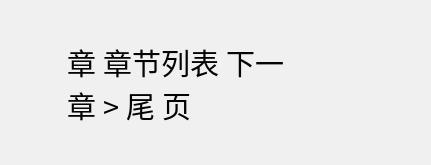章 章节列表 下一章 > 尾 页